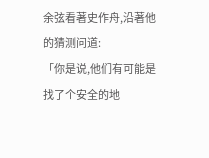余弦看著史作舟,沿著他的猜测问道:
「你是说,他们有可能是找了个安全的地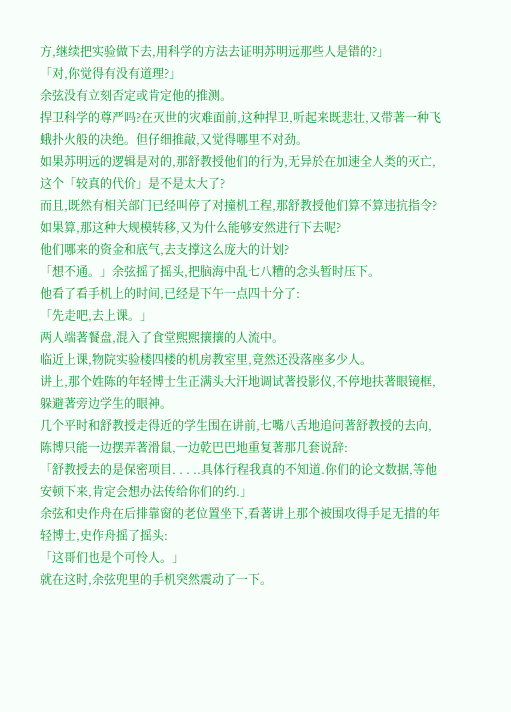方,继续把实验做下去,用科学的方法去证明苏明远那些人是错的?」
「对,你觉得有没有道理?」
余弦没有立刻否定或肯定他的推测。
捍卫科学的尊严吗?在灭世的灾难面前,这种捍卫,听起来既悲壮,又带著一种飞蛾扑火般的决绝。但仔细推敲,又觉得哪里不对劲。
如果苏明远的逻辑是对的,那舒教授他们的行为,无异於在加速全人类的灭亡,这个「较真的代价」是不是太大了?
而且,既然有相关部门已经叫停了对撞机工程,那舒教授他们算不算违抗指令?
如果算,那这种大规模转移,又为什么能够安然进行下去呢?
他们哪来的资金和底气,去支撑这么庞大的计划?
「想不通。」余弦摇了摇头,把脑海中乱七八糟的念头暂时压下。
他看了看手机上的时间,已经是下午一点四十分了:
「先走吧,去上课。」
两人端著餐盘,混入了食堂熙熙攘攘的人流中。
临近上课,物院实验楼四楼的机房教室里,竟然还没落座多少人。
讲上,那个姓陈的年轻博士生正满头大汗地调试著投影仪,不停地扶著眼镜框,躲避著旁边学生的眼神。
几个平时和舒教授走得近的学生围在讲前,七嘴八舌地追问著舒教授的去向,陈博只能一边摆弄著滑鼠,一边乾巴巴地重复著那几套说辞:
「舒教授去的是保密项目. . . ..具体行程我真的不知道.你们的论文数据,等他安顿下来,肯定会想办法传给你们的约.」
余弦和史作舟在后排靠窗的老位置坐下,看著讲上那个被围攻得手足无措的年轻博士,史作舟摇了摇头:
「这哥们也是个可怜人。」
就在这时,余弦兜里的手机突然震动了一下。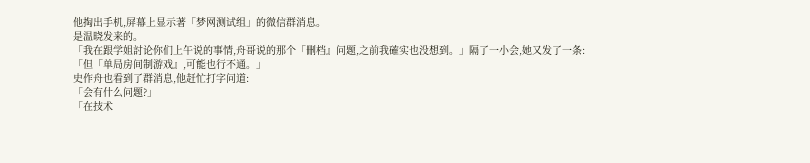他掏出手机,屏幕上显示著「梦网测试组」的微信群消息。
是温晓发来的。
「我在跟学姐討论你们上午说的事情,舟哥说的那个「刪档』问题,之前我確实也没想到。」隔了一小会,她又发了一条:
「但「单局房间制游戏』,可能也行不通。」
史作舟也看到了群消息,他赶忙打字问道:
「会有什么问题?」
「在技术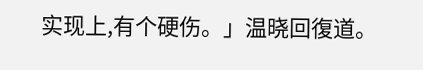实现上,有个硬伤。」温晓回復道。